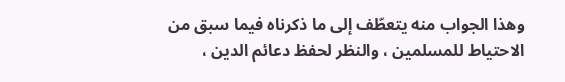وهذا الجواب منه يتعطّف إلى ما ذكرناه فيما سبق من الاحتياط للمسلمين ، والنظر لحفظ دعائم الدين ،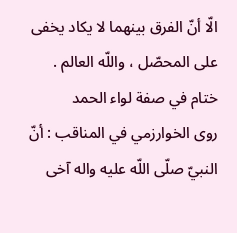الّا أنّ الفرق بينهما لا يكاد يخفى على المحصّل ، واللّه العالم .
ختام في صفة لواء الحمد
روى الخوارزمي في المناقب : أنّ النبيّ صلّى اللّه عليه واله آخى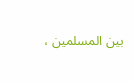بين المسلمين ،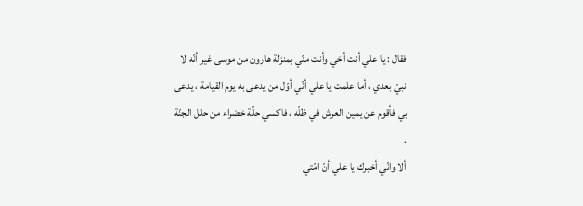فقال : يا علي أنت أخي وأنت منّي بمنزلة هارون من موسى غير أنّه لا نبيّ بعدي ، أما علمت يا علي أنّي أوّل من يدعى به يوم القيامة ، يدعى بي فأقوم عن يمين العرش في ظلّه ، فاكسي حلّة خضراء من حلل الجنّة .
ألا وانّي أخبرك يا علي أنّ امّتي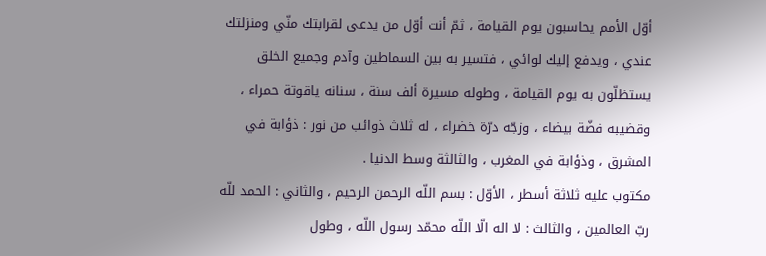أوّل الأمم يحاسبون يوم القيامة ، ثمّ أنت أوّل من يدعى لقرابتك منّي ومنزلتك عندي ، ويدفع إليك لوائي ، فتسير به بين السماطين وآدم وجميع الخلق يستظلّون به يوم القيامة ، وطوله مسيرة ألف سنة ، سنانه ياقوتة حمراء ، وقضيبه فضّة بيضاء ، وزجّه درّة خضراء ، له ثلاث ذوائب من نور : ذؤابة في المشرق ، وذؤابة في المغرب ، والثالثة وسط الدنيا .
مكتوب عليه ثلاثة أسطر ، الأوّل : بسم اللّه الرحمن الرحيم ، والثاني : الحمد للّه ربّ العالمين ، والثالث : لا اله الّا اللّه محمّد رسول اللّه ، وطول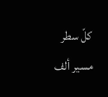كلّ سطر مسير ألف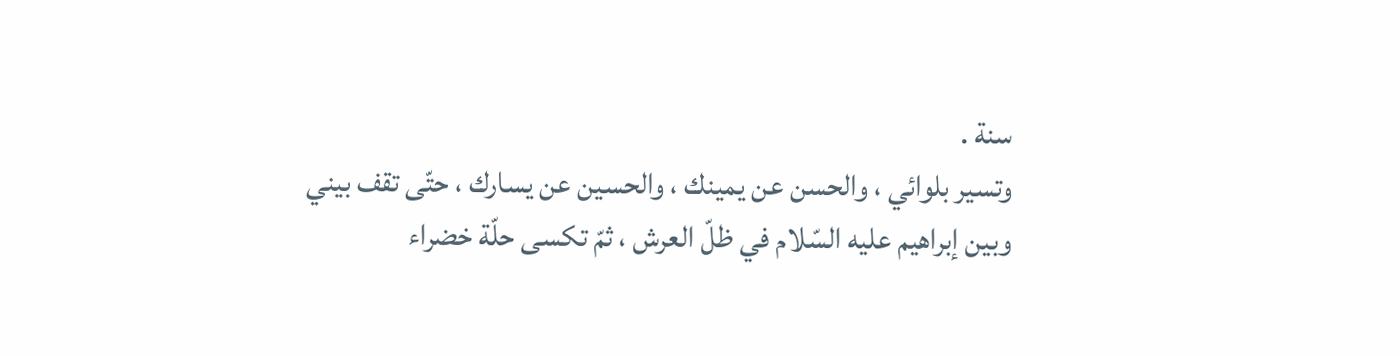سنة .
وتسير بلوائي ، والحسن عن يمينك ، والحسين عن يسارك ، حتّى تقف بيني وبين إبراهيم عليه السّلام في ظلّ العرش ، ثمّ تكسى حلّة خضراء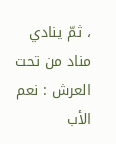، ثمّ ينادي مناد من تحت العرش : نعم الأب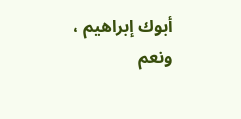أبوك إبراهيم ، ونعم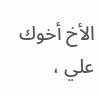الأخ أخوك علي ،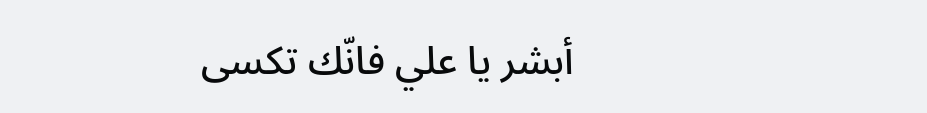أبشر يا علي فانّك تكسى